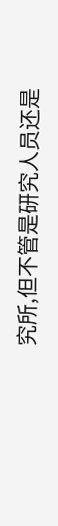究所,但不管是研究人员还是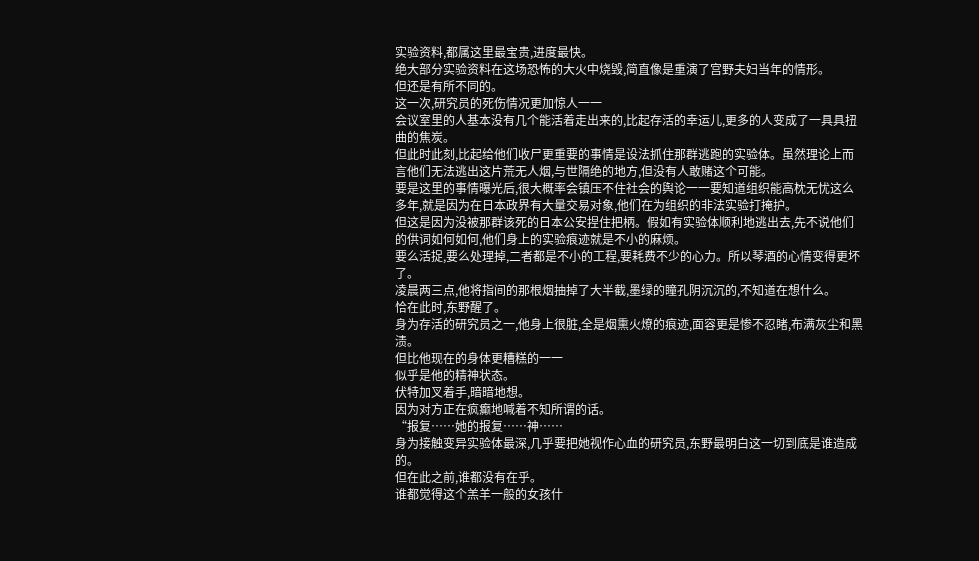实验资料,都属这里最宝贵,进度最快。
绝大部分实验资料在这场恐怖的大火中烧毁,简直像是重演了宫野夫妇当年的情形。
但还是有所不同的。
这一次,研究员的死伤情况更加惊人一一
会议室里的人基本没有几个能活着走出来的,比起存活的幸运儿,更多的人变成了一具具扭曲的焦炭。
但此时此刻,比起给他们收尸更重要的事情是设法抓住那群逃跑的实验体。虽然理论上而言他们无法逃出这片荒无人烟,与世隔绝的地方,但没有人敢赌这个可能。
要是这里的事情曝光后,很大概率会镇压不住社会的舆论一一要知道组织能高枕无忧这么多年,就是因为在日本政界有大量交易对象,他们在为组织的非法实验打掩护。
但这是因为没被那群该死的日本公安捏住把柄。假如有实验体顺利地逃出去,先不说他们的供词如何如何,他们身上的实验痕迹就是不小的麻烦。
要么活捉,要么处理掉,二者都是不小的工程,要耗费不少的心力。所以琴酒的心情变得更坏了。
凌晨两三点,他将指间的那根烟抽掉了大半截,墨绿的瞳孔阴沉沉的,不知道在想什么。
恰在此时,东野醒了。
身为存活的研究员之一,他身上很脏,全是烟熏火燎的痕迹,面容更是惨不忍睹,布满灰尘和黑渍。
但比他现在的身体更糟糕的一一
似乎是他的精神状态。
伏特加叉着手,暗暗地想。
因为对方正在疯癫地喊着不知所谓的话。
“报复……她的报复……神……
身为接触变异实验体最深,几乎要把她视作心血的研究员,东野最明白这一切到底是谁造成的。
但在此之前,谁都没有在乎。
谁都觉得这个羔羊一般的女孩什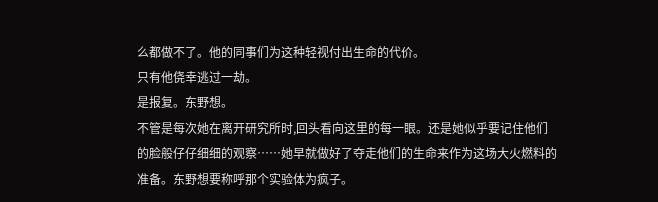么都做不了。他的同事们为这种轻视付出生命的代价。
只有他侥幸逃过一劫。
是报复。东野想。
不管是每次她在离开研究所时,回头看向这里的每一眼。还是她似乎要记住他们的脸般仔仔细细的观察……她早就做好了夺走他们的生命来作为这场大火燃料的准备。东野想要称呼那个实验体为疯子。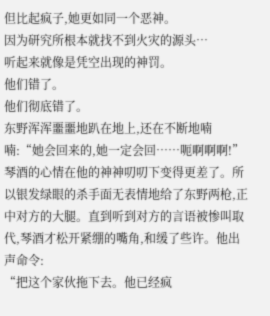但比起疯子,她更如同一个恶神。
因为研究所根本就找不到火灾的源头…
听起来就像是凭空出现的神罚。
他们错了。
他们彻底错了。
东野浑浑噩噩地趴在地上,还在不断地喃喃:“她会回来的,她一定会回……呃啊啊啊!”
琴酒的心情在他的神神叨叨下变得更差了。所以银发绿眼的杀手面无表情地给了东野两枪,正中对方的大腿。直到听到对方的言语被惨叫取代,琴酒才松开紧绷的嘴角,和缓了些许。他出声命令:
“把这个家伙拖下去。他已经疯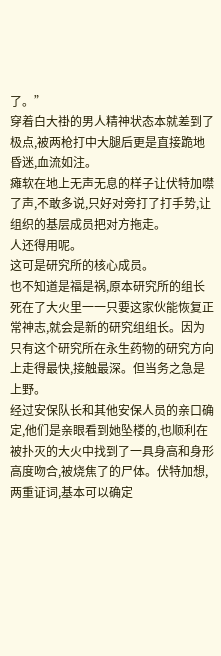了。”
穿着白大褂的男人精神状态本就差到了极点,被两枪打中大腿后更是直接跪地昏迷,血流如注。
瘫软在地上无声无息的样子让伏特加噤了声,不敢多说,只好对旁打了打手势,让组织的基层成员把对方拖走。
人还得用呢。
这可是研究所的核心成员。
也不知道是福是祸,原本研究所的组长死在了大火里一一只要这家伙能恢复正常神志,就会是新的研究组组长。因为只有这个研究所在永生药物的研究方向上走得最快,接触最深。但当务之急是上野。
经过安保队长和其他安保人员的亲口确定,他们是亲眼看到她坠楼的,也顺利在被扑灭的大火中找到了一具身高和身形高度吻合,被烧焦了的尸体。伏特加想,两重证词,基本可以确定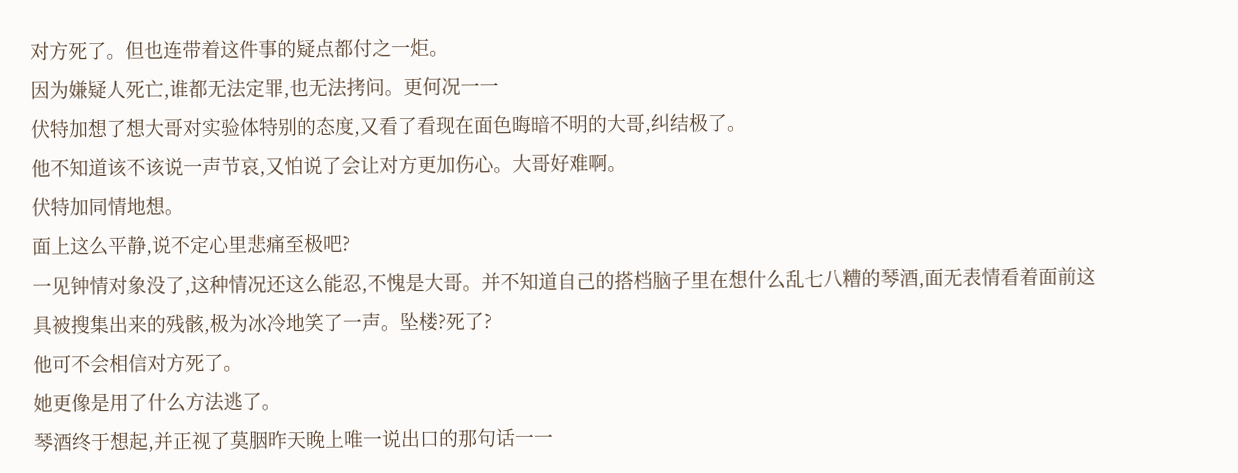对方死了。但也连带着这件事的疑点都付之一炬。
因为嫌疑人死亡,谁都无法定罪,也无法拷问。更何况一一
伏特加想了想大哥对实验体特别的态度,又看了看现在面色晦暗不明的大哥,纠结极了。
他不知道该不该说一声节哀,又怕说了会让对方更加伤心。大哥好难啊。
伏特加同情地想。
面上这么平静,说不定心里悲痛至极吧?
一见钟情对象没了,这种情况还这么能忍,不愧是大哥。并不知道自己的搭档脑子里在想什么乱七八糟的琴酒,面无表情看着面前这具被搜集出来的残骸,极为冰冷地笑了一声。坠楼?死了?
他可不会相信对方死了。
她更像是用了什么方法逃了。
琴酒终于想起,并正视了莫胭昨天晚上唯一说出口的那句话一一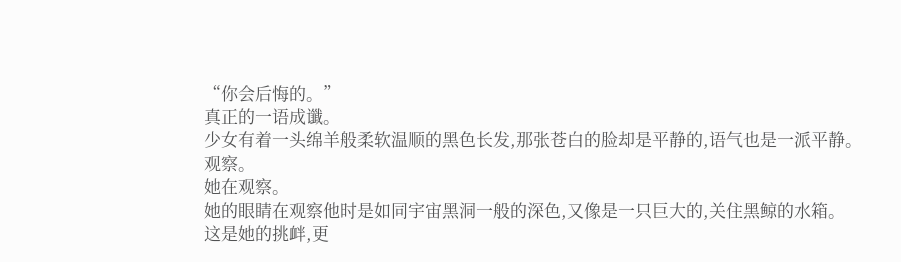“你会后悔的。”
真正的一语成谶。
少女有着一头绵羊般柔软温顺的黑色长发,那张苍白的脸却是平静的,语气也是一派平静。
观察。
她在观察。
她的眼睛在观察他时是如同宇宙黑洞一般的深色,又像是一只巨大的,关住黑鲸的水箱。
这是她的挑衅,更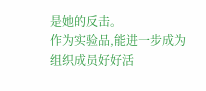是她的反击。
作为实验品,能进一步成为组织成员好好活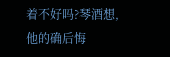着不好吗?琴酒想,他的确后悔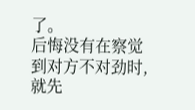了。
后悔没有在察觉到对方不对劲时,就先